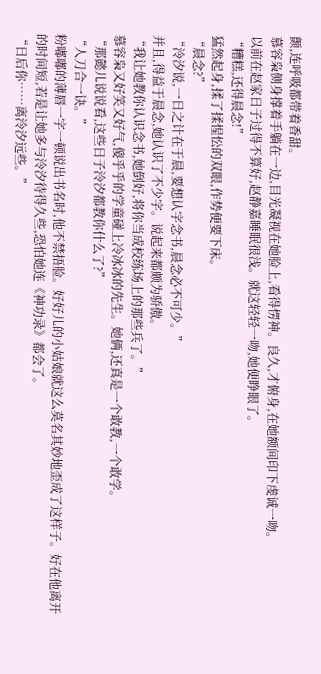颤,连呼吸都带着香甜。
慕容枭侧身撑着手躺在一边,目光凝视在她脸上,看得愣神。良久,才俯身,在她额间印下虔诚一吻。
以前在赵家日子过得不算好,赵静嘉睡眠很浅。就这轻轻一吻,她便睁眼了。
“糟糕,还得晨念!”
猛然起身,揉了揉惺忪的双眼,作势便要下床。
“晨念?”
“泠汐说,一日之计在于晨,要想认字念书,晨念必不可少。”
并且,得益于晨念,她认识了不少字。说起来都颇为骄傲。
“我让她教你认识念书,她倒好,将你当成校练场上的那些兵了。”
慕容枭又好笑又好气,傻乎乎的学童碰上冷冰冰的先生。她俩,还真是一个敢教,一个敢学。
“那懿儿说说看,这些日子泠汐都教你什么了?”
“人刀合一诀。”
粉嘟嘟的薄唇一字一顿说出书名时,他不禁捂脸。好好儿的小姑娘就这么莫名其妙地歪成了这样子。好在他离开的时间短,若是让她多与泠汐待得久些,恐怕她连《神功录》都会了。
“日后你……离泠汐远些。”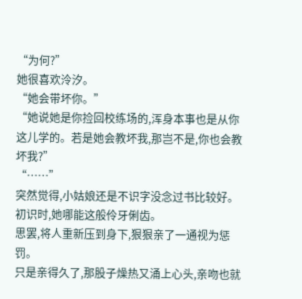“为何?”
她很喜欢泠汐。
“她会带坏你。”
“她说她是你捡回校练场的,浑身本事也是从你这儿学的。若是她会教坏我,那岂不是,你也会教坏我?”
“……”
突然觉得,小姑娘还是不识字没念过书比较好。初识时,她哪能这般伶牙俐齿。
思罢,将人重新压到身下,狠狠亲了一通视为惩罚。
只是亲得久了,那股子燥热又涌上心头,亲吻也就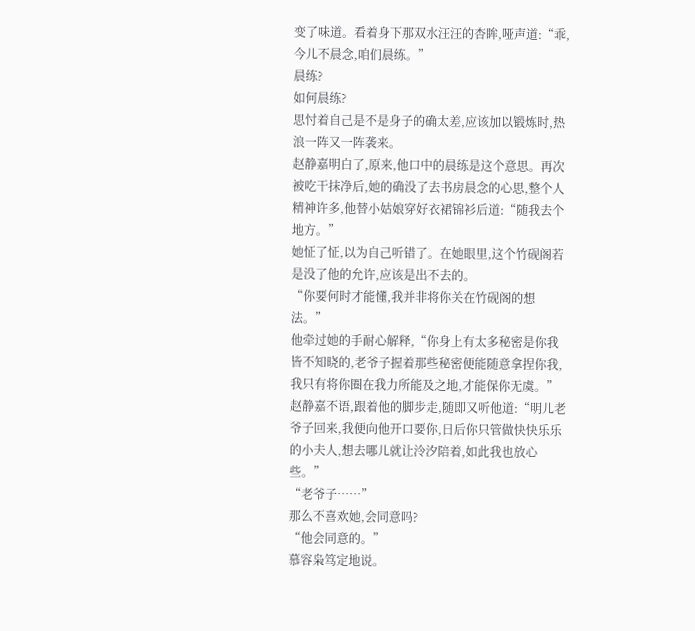变了味道。看着身下那双水汪汪的杏眸,哑声道:“乖,今儿不晨念,咱们晨练。”
晨练?
如何晨练?
思忖着自己是不是身子的确太差,应该加以锻炼时,热浪一阵又一阵袭来。
赵静嘉明白了,原来,他口中的晨练是这个意思。再次被吃干抹净后,她的确没了去书房晨念的心思,整个人精神许多,他替小姑娘穿好衣裙锦衫后道:“随我去个地方。”
她怔了怔,以为自己听错了。在她眼里,这个竹砚阁若是没了他的允许,应该是出不去的。
“你要何时才能懂,我并非将你关在竹砚阁的想法。”
他牵过她的手耐心解释,“你身上有太多秘密是你我皆不知晓的,老爷子握着那些秘密便能随意拿捏你我,我只有将你圈在我力所能及之地,才能保你无虞。”
赵静嘉不语,跟着他的脚步走,随即又听他道:“明儿老爷子回来,我便向他开口要你,日后你只管做快快乐乐的小夫人,想去哪儿就让泠汐陪着,如此我也放心些。”
“老爷子……”
那么不喜欢她,会同意吗?
“他会同意的。”
慕容枭笃定地说。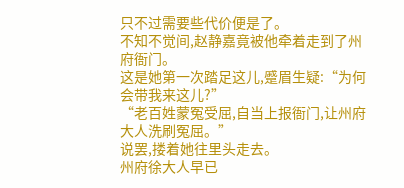只不过需要些代价便是了。
不知不觉间,赵静嘉竟被他牵着走到了州府衙门。
这是她第一次踏足这儿,蹙眉生疑:“为何会带我来这儿?”
“老百姓蒙冤受屈,自当上报衙门,让州府大人洗刷冤屈。”
说罢,搂着她往里头走去。
州府徐大人早已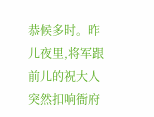恭候多时。昨儿夜里,将军跟前儿的祝大人突然扣响衙府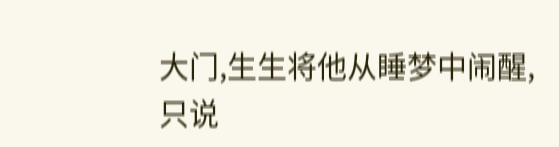大门,生生将他从睡梦中闹醒,只说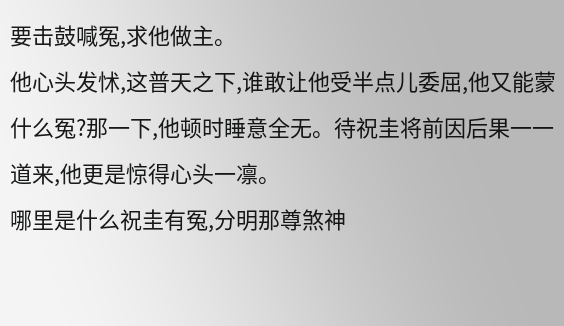要击鼓喊冤,求他做主。
他心头发怵,这普天之下,谁敢让他受半点儿委屈,他又能蒙什么冤?那一下,他顿时睡意全无。待祝圭将前因后果一一道来,他更是惊得心头一凛。
哪里是什么祝圭有冤,分明那尊煞神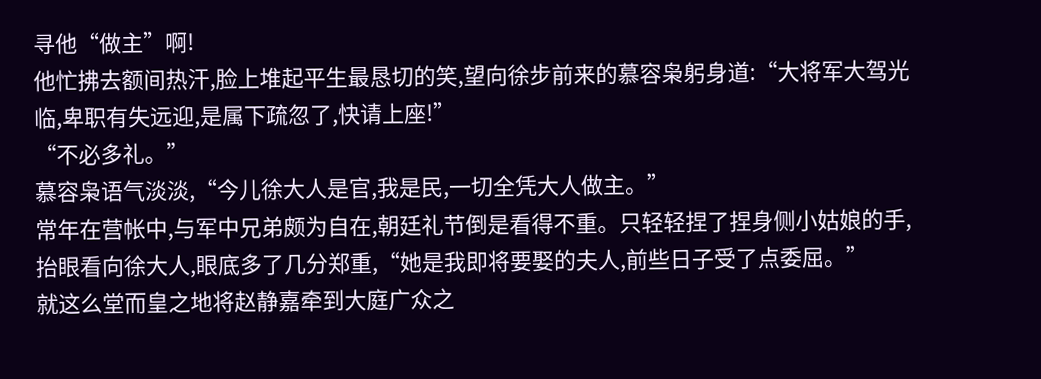寻他“做主”啊!
他忙拂去额间热汗,脸上堆起平生最恳切的笑,望向徐步前来的慕容枭躬身道:“大将军大驾光临,卑职有失远迎,是属下疏忽了,快请上座!”
“不必多礼。”
慕容枭语气淡淡,“今儿徐大人是官,我是民,一切全凭大人做主。”
常年在营帐中,与军中兄弟颇为自在,朝廷礼节倒是看得不重。只轻轻捏了捏身侧小姑娘的手,抬眼看向徐大人,眼底多了几分郑重,“她是我即将要娶的夫人,前些日子受了点委屈。”
就这么堂而皇之地将赵静嘉牵到大庭广众之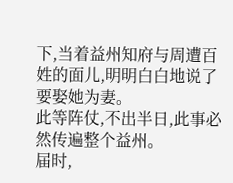下,当着益州知府与周遭百姓的面儿,明明白白地说了要娶她为妻。
此等阵仗,不出半日,此事必然传遍整个益州。
届时,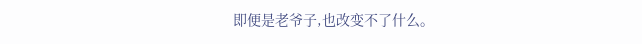即便是老爷子,也改变不了什么。